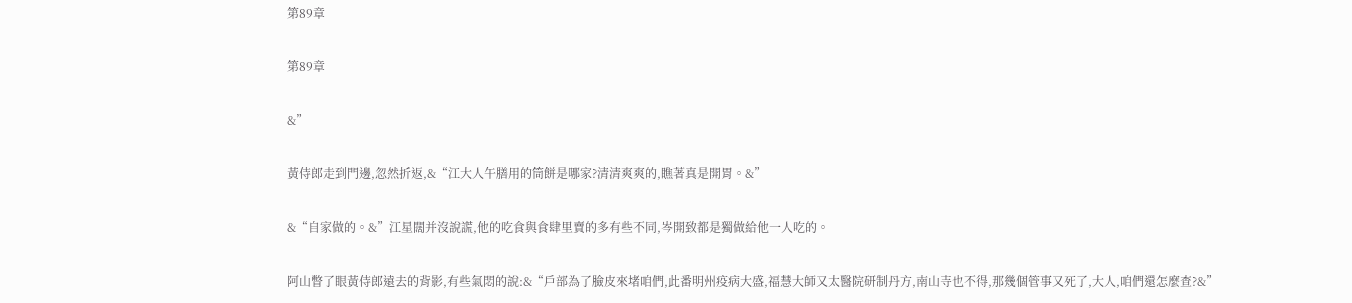第89章

第89章

&”

黃侍郎走到門邊,忽然折返,&“江大人午膳用的筒餅是哪家?清清爽爽的,瞧著真是開胃。&”

&“自家做的。&”江星闊并沒說謊,他的吃食與食肆里賣的多有些不同,岑開致都是獨做給他一人吃的。

阿山瞥了眼黃侍郎遠去的背影,有些氣悶的說:&“戶部為了臉皮來堵咱們,此番明州疫病大盛,福慧大師又太醫院研制丹方,南山寺也不得,那幾個管事又死了,大人,咱們還怎麼查?&”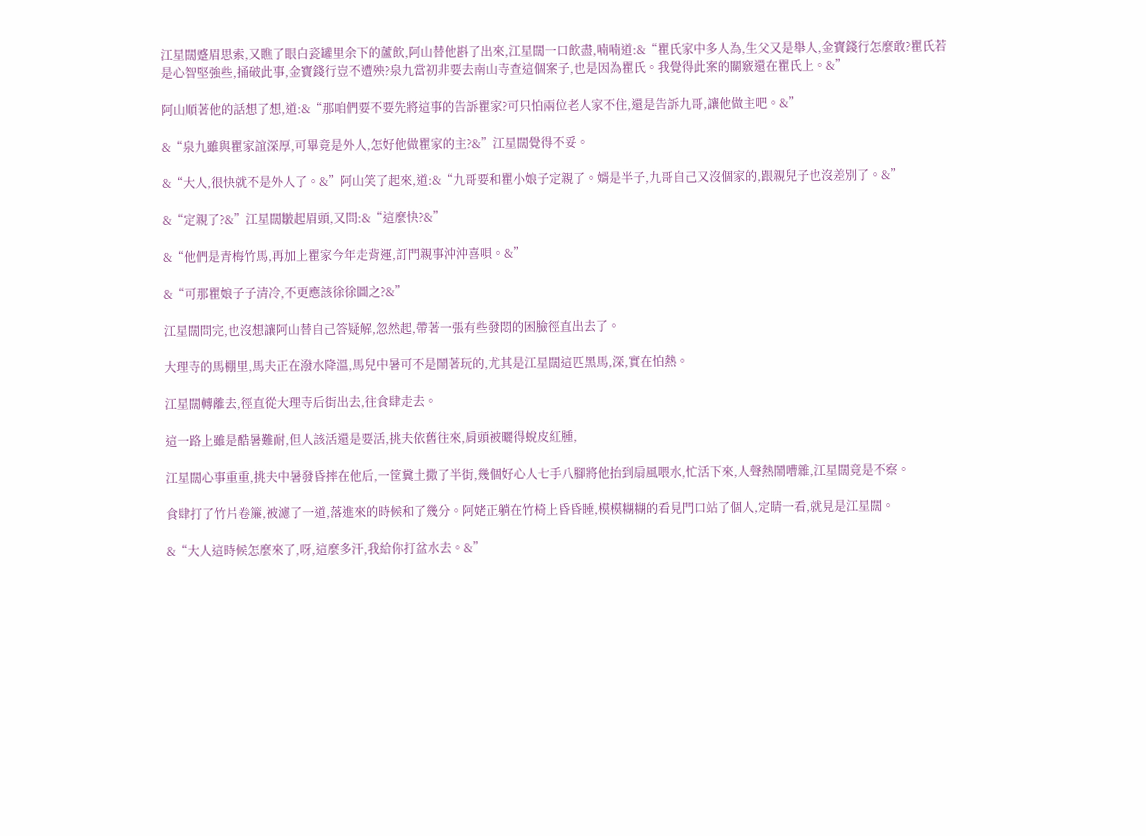江星闊蹙眉思索,又瞧了眼白瓷罐里余下的蘆飲,阿山替他斟了出來,江星闊一口飲盡,喃喃道:&“瞿氏家中多人為,生父又是舉人,金寶錢行怎麼敢?瞿氏若是心智堅強些,捅破此事,金寶錢行豈不遭殃?泉九當初非要去南山寺查這個案子,也是因為瞿氏。我覺得此案的關竅還在瞿氏上。&”

阿山順著他的話想了想,道:&“那咱們要不要先將這事的告訴瞿家?可只怕兩位老人家不住,還是告訴九哥,讓他做主吧。&”

&“泉九雖與瞿家誼深厚,可畢竟是外人,怎好他做瞿家的主?&”江星闊覺得不妥。

&“大人,很快就不是外人了。&”阿山笑了起來,道:&“九哥要和瞿小娘子定親了。婿是半子,九哥自己又沒個家的,跟親兒子也沒差別了。&”

&“定親了?&”江星闊皺起眉頭,又問:&“這麼快?&”

&“他們是青梅竹馬,再加上瞿家今年走背運,訂門親事沖沖喜唄。&”

&“可那瞿娘子子清冷,不更應該徐徐圖之?&”

江星闊問完,也沒想讓阿山替自己答疑解,忽然起,帶著一張有些發悶的困臉徑直出去了。

大理寺的馬棚里,馬夫正在潑水降溫,馬兒中暑可不是鬧著玩的,尤其是江星闊這匹黑馬,深,實在怕熱。

江星闊轉離去,徑直從大理寺后街出去,往食肆走去。

這一路上雖是酷暑難耐,但人該活還是要活,挑夫依舊往來,肩頭被曬得蛻皮紅腫,

江星闊心事重重,挑夫中暑發昏摔在他后,一筐糞土撒了半街,幾個好心人七手八腳將他抬到扇風喂水,忙活下來,人聲熱鬧嘈雜,江星闊竟是不察。

食肆打了竹片卷簾,被濾了一道,落進來的時候和了幾分。阿姥正躺在竹椅上昏昏睡,模模糊糊的看見門口站了個人,定睛一看,就見是江星闊。

&“大人這時候怎麼來了,呀,這麼多汗,我給你打盆水去。&”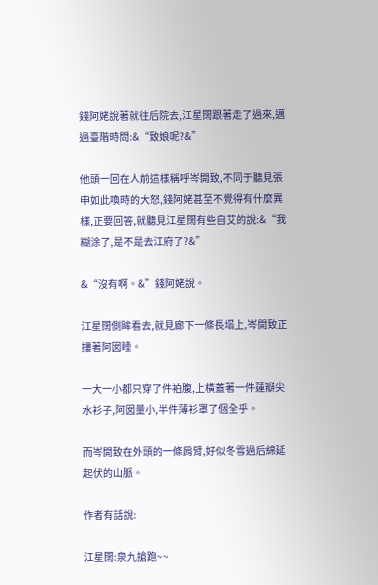錢阿姥說著就往后院去,江星闊跟著走了過來,邁過臺階時問:&“致娘呢?&”

他頭一回在人前這樣稱呼岑開致,不同于聽見張申如此喚時的大怒,錢阿姥甚至不覺得有什麼異樣,正要回答,就聽見江星闊有些自艾的說:&“我糊涂了,是不是去江府了?&”

&“沒有啊。&”錢阿姥說。

江星闊側眸看去,就見廊下一條長塌上,岑開致正摟著阿囡睡。

一大一小都只穿了件袙腹,上橫蓋著一件蓮瓣尖水衫子,阿囡量小,半件薄衫罩了個全乎。

而岑開致在外頭的一條肩臂,好似冬雪過后綿延起伏的山脈。

作者有話說:

江星闊:泉九搶跑~~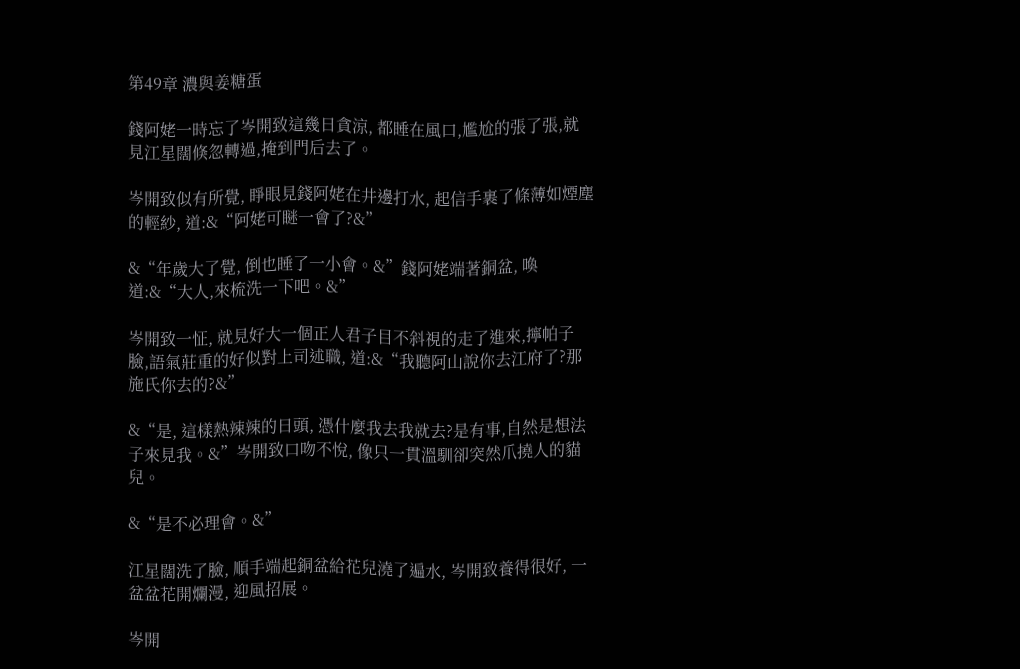第49章 濃與姜糖蛋

錢阿姥一時忘了岑開致這幾日貪涼, 都睡在風口,尷尬的張了張,就見江星闊倏忽轉過,掩到門后去了。

岑開致似有所覺, 睜眼見錢阿姥在井邊打水, 起信手裹了條薄如煙塵的輕紗, 道:&“阿姥可瞇一會了?&”

&“年歲大了覺, 倒也睡了一小會。&”錢阿姥端著銅盆, 喚道:&“大人,來梳洗一下吧。&”

岑開致一怔, 就見好大一個正人君子目不斜視的走了進來,擰帕子臉,語氣莊重的好似對上司述職, 道:&“我聽阿山說你去江府了?那施氏你去的?&”

&“是, 這樣熱辣辣的日頭, 憑什麼我去我就去?是有事,自然是想法子來見我。&”岑開致口吻不悅, 像只一貫溫馴卻突然爪撓人的貓兒。

&“是不必理會。&”

江星闊洗了臉, 順手端起銅盆給花兒澆了遍水, 岑開致養得很好, 一盆盆花開爛漫, 迎風招展。

岑開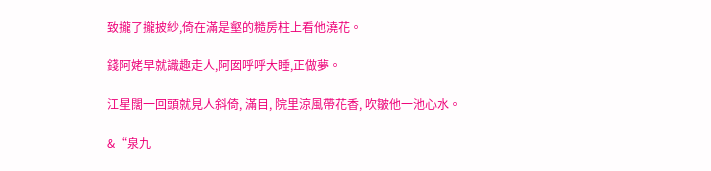致攏了攏披紗,倚在滿是壑的糙房柱上看他澆花。

錢阿姥早就識趣走人,阿囡呼呼大睡,正做夢。

江星闊一回頭就見人斜倚, 滿目, 院里涼風帶花香, 吹皺他一池心水。

&“泉九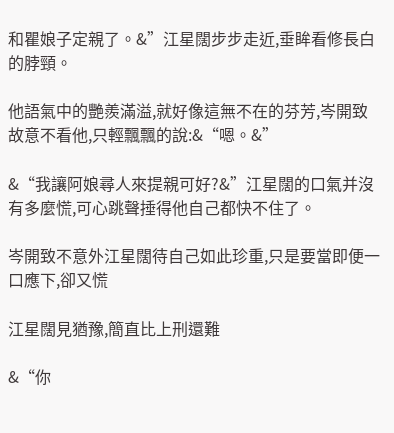和瞿娘子定親了。&”江星闊步步走近,垂眸看修長白的脖頸。

他語氣中的艷羨滿溢,就好像這無不在的芬芳,岑開致故意不看他,只輕飄飄的說:&“嗯。&”

&“我讓阿娘尋人來提親可好?&”江星闊的口氣并沒有多麼慌,可心跳聲捶得他自己都快不住了。

岑開致不意外江星闊待自己如此珍重,只是要當即便一口應下,卻又慌

江星闊見猶豫,簡直比上刑還難

&“你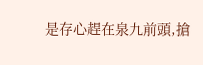是存心趕在泉九前頭,搶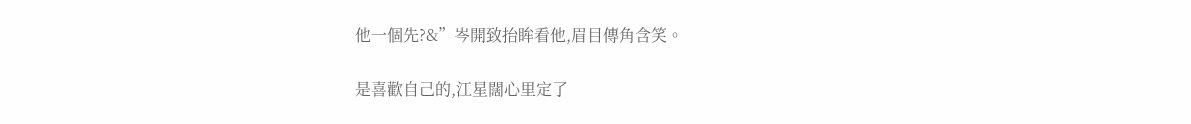他一個先?&”岑開致抬眸看他,眉目傳角含笑。

是喜歡自己的,江星闊心里定了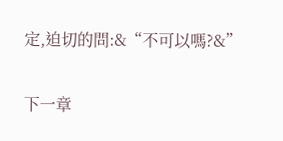定,迫切的問:&“不可以嗎?&”

下一章